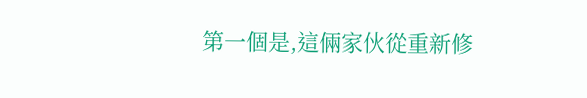第一個是,這倆家伙從重新修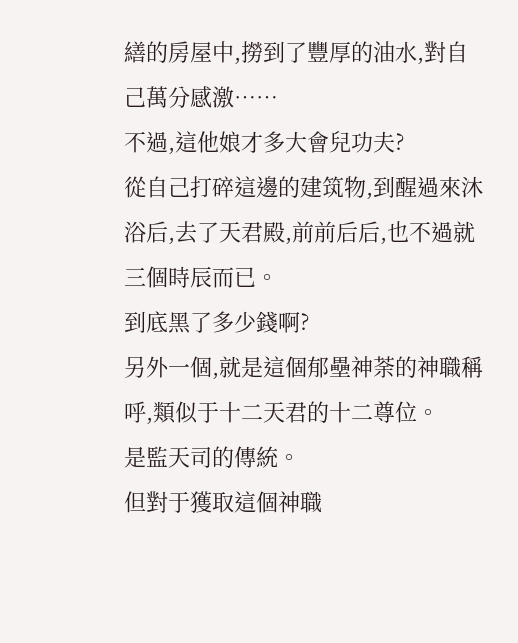繕的房屋中,撈到了豐厚的油水,對自己萬分感激……
不過,這他娘才多大會兒功夫?
從自己打碎這邊的建筑物,到醒過來沐浴后,去了天君殿,前前后后,也不過就三個時辰而已。
到底黑了多少錢啊?
另外一個,就是這個郁壘神荼的神職稱呼,類似于十二天君的十二尊位。
是監天司的傳統。
但對于獲取這個神職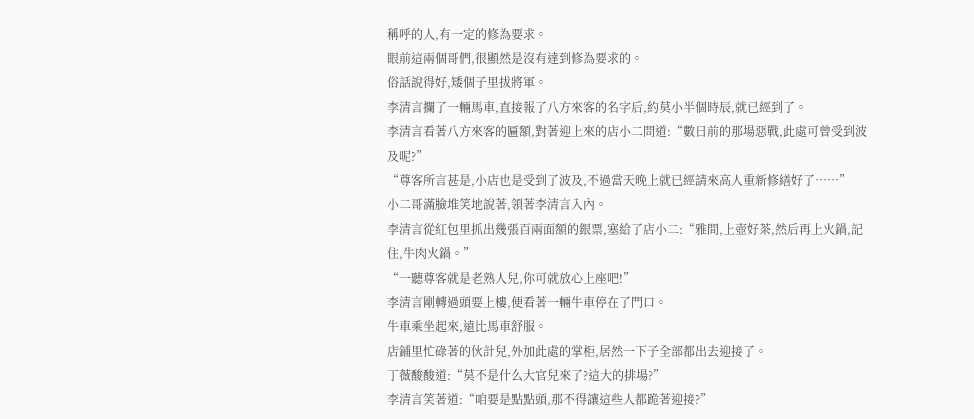稱呼的人,有一定的修為要求。
眼前這兩個哥們,很顯然是沒有達到修為要求的。
俗話說得好,矮個子里拔將軍。
李清言攔了一輛馬車,直接報了八方來客的名字后,約莫小半個時辰,就已經到了。
李清言看著八方來客的匾額,對著迎上來的店小二問道:“數日前的那場惡戰,此處可曾受到波及呢?”
“尊客所言甚是,小店也是受到了波及,不過當天晚上就已經請來高人重新修繕好了……”
小二哥滿臉堆笑地說著,領著李清言入內。
李清言從紅包里抓出幾張百兩面額的銀票,塞給了店小二:“雅間,上壺好茶,然后再上火鍋,記住,牛肉火鍋。”
“一聽尊客就是老熟人兒,你可就放心上座吧!”
李清言剛轉過頭要上樓,便看著一輛牛車停在了門口。
牛車乘坐起來,遠比馬車舒服。
店鋪里忙碌著的伙計兒,外加此處的掌柜,居然一下子全部都出去迎接了。
丁薇酸酸道:“莫不是什么大官兒來了?這大的排場?”
李清言笑著道:“咱要是點點頭,那不得讓這些人都跪著迎接?”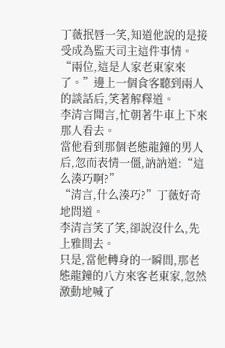丁薇抿唇一笑,知道他說的是接受成為監天司主這件事情。
“兩位,這是人家老東家來了。”邊上一個食客聽到兩人的談話后,笑著解釋道。
李清言聞言,忙朝著牛車上下來那人看去。
當他看到那個老態龍鐘的男人后,忽而表情一僵,訥訥道:“這么湊巧啊?”
“清言,什么湊巧?”丁薇好奇地問道。
李清言笑了笑,卻說沒什么,先上雅間去。
只是,當他轉身的一瞬間,那老態龍鐘的八方來客老東家,忽然激動地喊了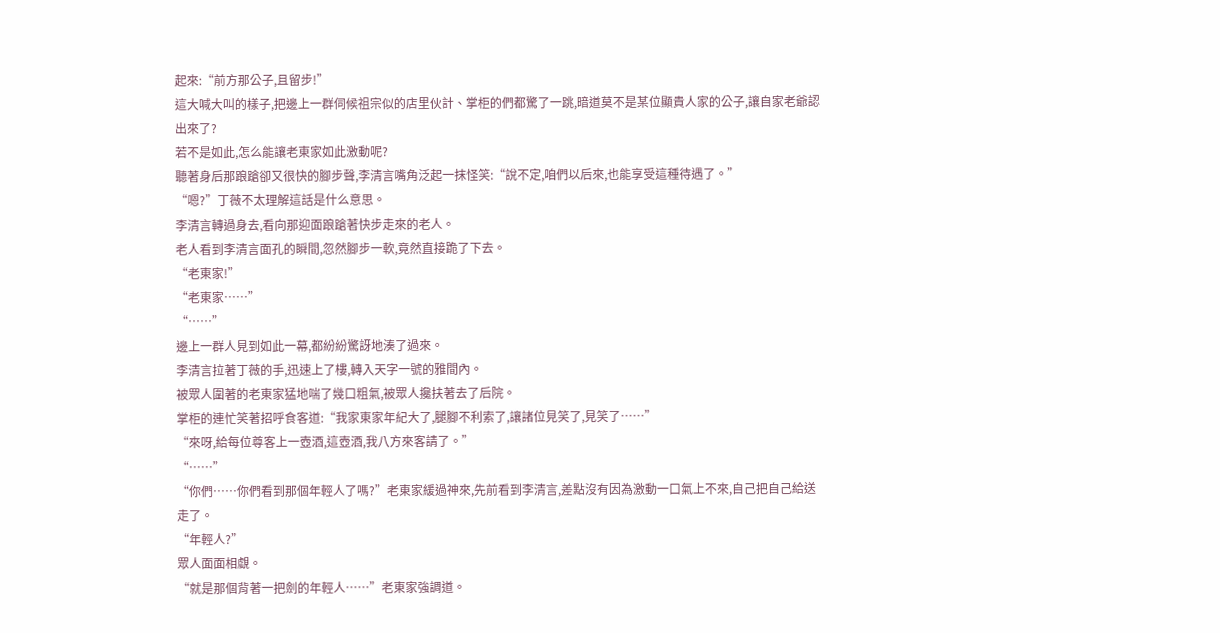起來:“前方那公子,且留步!”
這大喊大叫的樣子,把邊上一群伺候祖宗似的店里伙計、掌柜的們都驚了一跳,暗道莫不是某位顯貴人家的公子,讓自家老爺認出來了?
若不是如此,怎么能讓老東家如此激動呢?
聽著身后那踉蹌卻又很快的腳步聲,李清言嘴角泛起一抹怪笑:“說不定,咱們以后來,也能享受這種待遇了。”
“嗯?”丁薇不太理解這話是什么意思。
李清言轉過身去,看向那迎面踉蹌著快步走來的老人。
老人看到李清言面孔的瞬間,忽然腳步一軟,竟然直接跪了下去。
“老東家!”
“老東家……”
“……”
邊上一群人見到如此一幕,都紛紛驚訝地湊了過來。
李清言拉著丁薇的手,迅速上了樓,轉入天字一號的雅間內。
被眾人圍著的老東家猛地喘了幾口粗氣,被眾人攙扶著去了后院。
掌柜的連忙笑著招呼食客道:“我家東家年紀大了,腿腳不利索了,讓諸位見笑了,見笑了……”
“來呀,給每位尊客上一壺酒,這壺酒,我八方來客請了。”
“……”
“你們……你們看到那個年輕人了嗎?”老東家緩過神來,先前看到李清言,差點沒有因為激動一口氣上不來,自己把自己給送走了。
“年輕人?”
眾人面面相覷。
“就是那個背著一把劍的年輕人……”老東家強調道。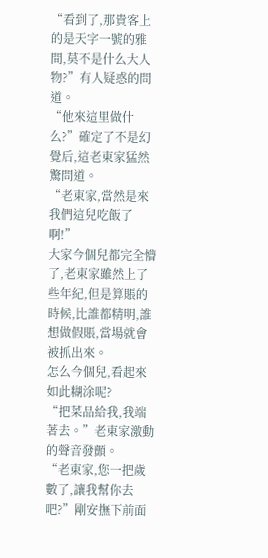“看到了,那貴客上的是天字一號的雅間,莫不是什么大人物?”有人疑惑的問道。
“他來這里做什么?”確定了不是幻覺后,這老東家猛然驚問道。
“老東家,當然是來我們這兒吃飯了啊!”
大家今個兒都完全懵了,老東家雖然上了些年紀,但是算賬的時候,比誰都精明,誰想做假賬,當場就會被抓出來。
怎么今個兒,看起來如此糊涂呢?
“把菜品給我,我端著去。”老東家激動的聲音發顫。
“老東家,您一把歲數了,讓我幫你去吧?”剛安撫下前面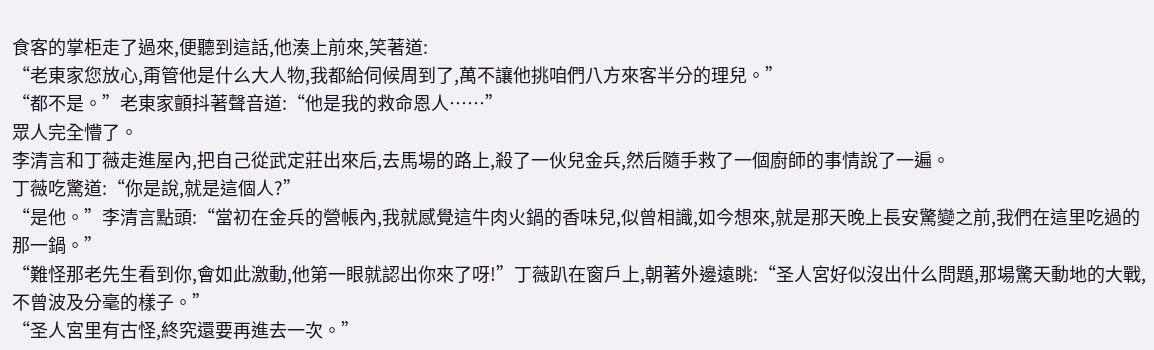食客的掌柜走了過來,便聽到這話,他湊上前來,笑著道:
“老東家您放心,甭管他是什么大人物,我都給伺候周到了,萬不讓他挑咱們八方來客半分的理兒。”
“都不是。”老東家顫抖著聲音道:“他是我的救命恩人……”
眾人完全懵了。
李清言和丁薇走進屋內,把自己從武定莊出來后,去馬場的路上,殺了一伙兒金兵,然后隨手救了一個廚師的事情說了一遍。
丁薇吃驚道:“你是說,就是這個人?”
“是他。”李清言點頭:“當初在金兵的營帳內,我就感覺這牛肉火鍋的香味兒,似曾相識,如今想來,就是那天晚上長安驚變之前,我們在這里吃過的那一鍋。”
“難怪那老先生看到你,會如此激動,他第一眼就認出你來了呀!”丁薇趴在窗戶上,朝著外邊遠眺:“圣人宮好似沒出什么問題,那場驚天動地的大戰,不曾波及分毫的樣子。”
“圣人宮里有古怪,終究還要再進去一次。”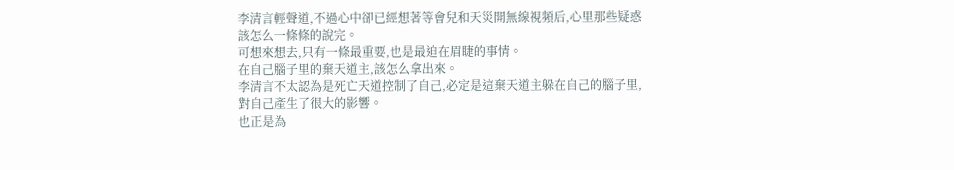李清言輕聲道,不過心中卻已經想著等會兒和天災開無線視頻后,心里那些疑惑該怎么一條條的說完。
可想來想去,只有一條最重要,也是最迫在眉睫的事情。
在自己腦子里的棄天道主,該怎么拿出來。
李清言不太認為是死亡天道控制了自己,必定是這棄天道主躲在自己的腦子里,對自己產生了很大的影響。
也正是為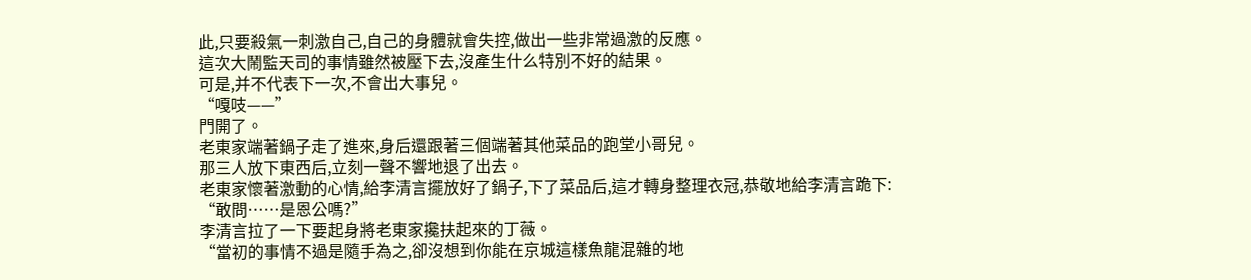此,只要殺氣一刺激自己,自己的身體就會失控,做出一些非常過激的反應。
這次大鬧監天司的事情雖然被壓下去,沒產生什么特別不好的結果。
可是,并不代表下一次,不會出大事兒。
“嘎吱——”
門開了。
老東家端著鍋子走了進來,身后還跟著三個端著其他菜品的跑堂小哥兒。
那三人放下東西后,立刻一聲不響地退了出去。
老東家懷著激動的心情,給李清言擺放好了鍋子,下了菜品后,這才轉身整理衣冠,恭敬地給李清言跪下:
“敢問……是恩公嗎?”
李清言拉了一下要起身將老東家攙扶起來的丁薇。
“當初的事情不過是隨手為之,卻沒想到你能在京城這樣魚龍混雜的地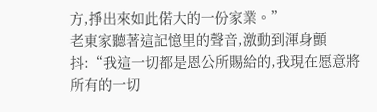方,掙出來如此偌大的一份家業。”
老東家聽著這記憶里的聲音,激動到渾身顫抖:“我這一切都是恩公所賜給的,我現在愿意將所有的一切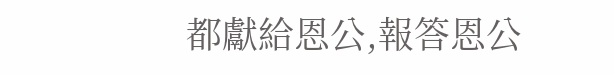都獻給恩公,報答恩公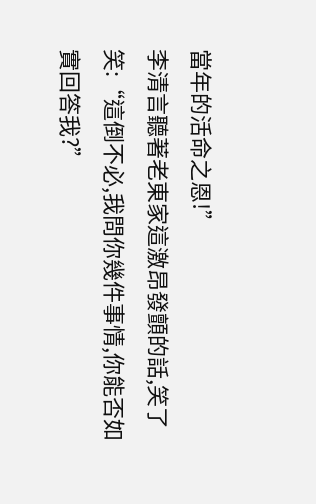當年的活命之恩!”
李清言聽著老東家這激昂發顫的話,笑了笑:“這倒不必,我問你幾件事情,你能否如實回答我?”